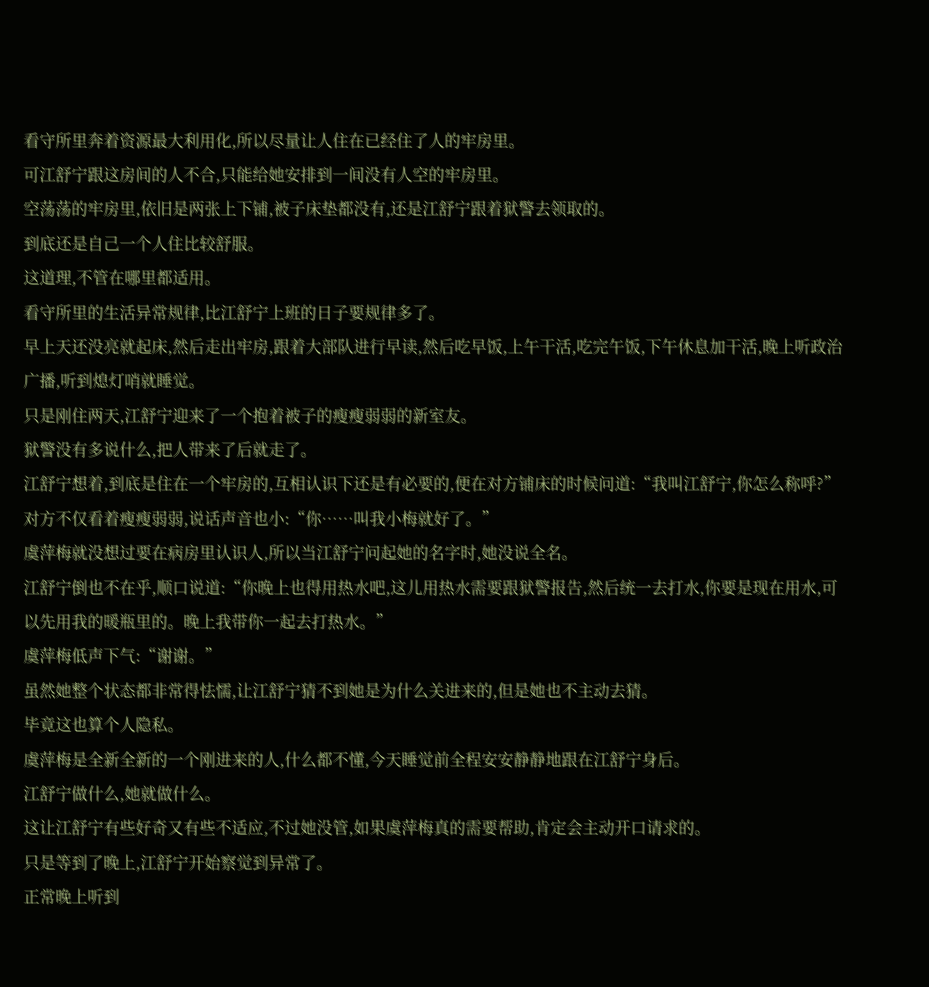看守所里奔着资源最大利用化,所以尽量让人住在已经住了人的牢房里。
可江舒宁跟这房间的人不合,只能给她安排到一间没有人空的牢房里。
空荡荡的牢房里,依旧是两张上下铺,被子床垫都没有,还是江舒宁跟着狱警去领取的。
到底还是自己一个人住比较舒服。
这道理,不管在哪里都适用。
看守所里的生活异常规律,比江舒宁上班的日子要规律多了。
早上天还没亮就起床,然后走出牢房,跟着大部队进行早读,然后吃早饭,上午干活,吃完午饭,下午休息加干活,晚上听政治广播,听到熄灯哨就睡觉。
只是刚住两天,江舒宁迎来了一个抱着被子的瘦瘦弱弱的新室友。
狱警没有多说什么,把人带来了后就走了。
江舒宁想着,到底是住在一个牢房的,互相认识下还是有必要的,便在对方铺床的时候问道:“我叫江舒宁,你怎么称呼?”
对方不仅看着瘦瘦弱弱,说话声音也小:“你……叫我小梅就好了。”
虞萍梅就没想过要在病房里认识人,所以当江舒宁问起她的名字时,她没说全名。
江舒宁倒也不在乎,顺口说道:“你晚上也得用热水吧,这儿用热水需要跟狱警报告,然后统一去打水,你要是现在用水,可以先用我的暖瓶里的。晚上我带你一起去打热水。”
虞萍梅低声下气:“谢谢。”
虽然她整个状态都非常得怯懦,让江舒宁猜不到她是为什么关进来的,但是她也不主动去猜。
毕竟这也算个人隐私。
虞萍梅是全新全新的一个刚进来的人,什么都不懂,今天睡觉前全程安安静静地跟在江舒宁身后。
江舒宁做什么,她就做什么。
这让江舒宁有些好奇又有些不适应,不过她没管,如果虞萍梅真的需要帮助,肯定会主动开口请求的。
只是等到了晚上,江舒宁开始察觉到异常了。
正常晚上听到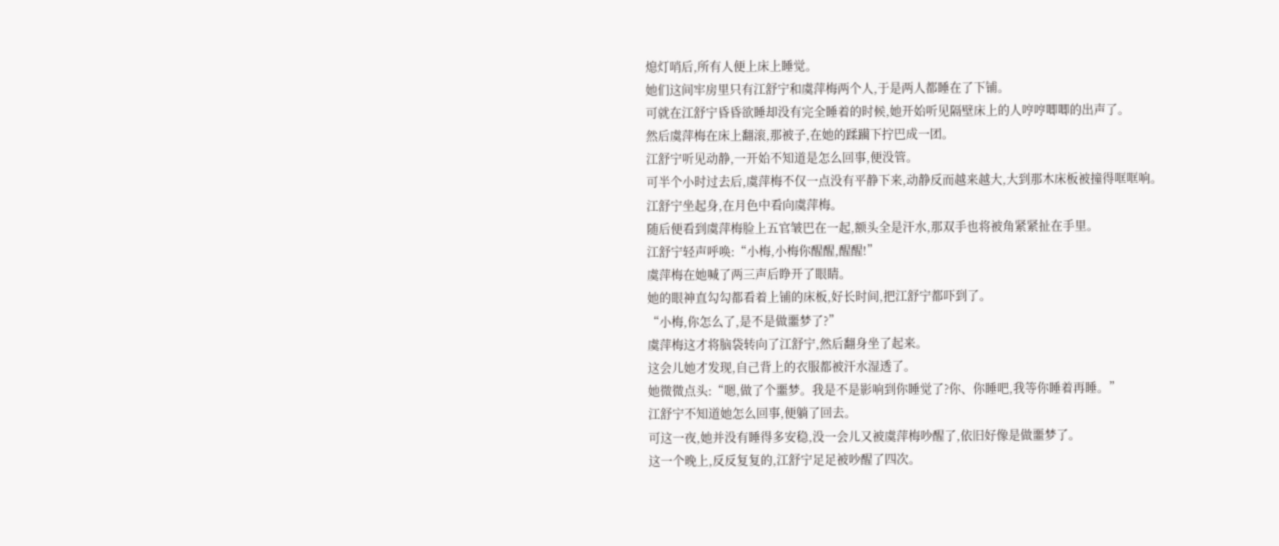熄灯哨后,所有人便上床上睡觉。
她们这间牢房里只有江舒宁和虞萍梅两个人,于是两人都睡在了下铺。
可就在江舒宁昏昏欲睡却没有完全睡着的时候,她开始听见隔壁床上的人哼哼唧唧的出声了。
然后虞萍梅在床上翻滚,那被子,在她的蹂躏下拧巴成一团。
江舒宁听见动静,一开始不知道是怎么回事,便没管。
可半个小时过去后,虞萍梅不仅一点没有平静下来,动静反而越来越大,大到那木床板被撞得哐哐响。
江舒宁坐起身,在月色中看向虞萍梅。
随后便看到虞萍梅脸上五官皱巴在一起,额头全是汗水,那双手也将被角紧紧扯在手里。
江舒宁轻声呼唤:“小梅,小梅你醒醒,醒醒!”
虞萍梅在她喊了两三声后睁开了眼睛。
她的眼神直勾勾都看着上铺的床板,好长时间,把江舒宁都吓到了。
“小梅,你怎么了,是不是做噩梦了?”
虞萍梅这才将脑袋转向了江舒宁,然后翻身坐了起来。
这会儿她才发现,自己背上的衣服都被汗水湿透了。
她微微点头:“嗯,做了个噩梦。我是不是影响到你睡觉了?你、你睡吧,我等你睡着再睡。”
江舒宁不知道她怎么回事,便躺了回去。
可这一夜,她并没有睡得多安稳,没一会儿又被虞萍梅吵醒了,依旧好像是做噩梦了。
这一个晚上,反反复复的,江舒宁足足被吵醒了四次。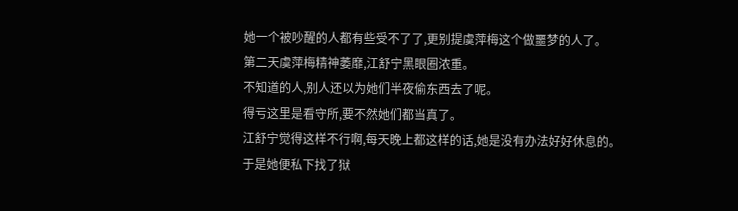她一个被吵醒的人都有些受不了了,更别提虞萍梅这个做噩梦的人了。
第二天虞萍梅精神萎靡,江舒宁黑眼圈浓重。
不知道的人,别人还以为她们半夜偷东西去了呢。
得亏这里是看守所,要不然她们都当真了。
江舒宁觉得这样不行啊,每天晚上都这样的话,她是没有办法好好休息的。
于是她便私下找了狱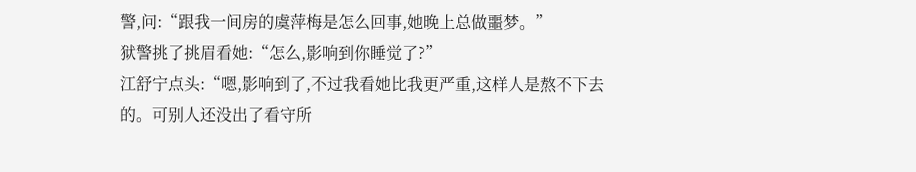警,问:“跟我一间房的虞萍梅是怎么回事,她晚上总做噩梦。”
狱警挑了挑眉看她:“怎么,影响到你睡觉了?”
江舒宁点头:“嗯,影响到了,不过我看她比我更严重,这样人是熬不下去的。可别人还没出了看守所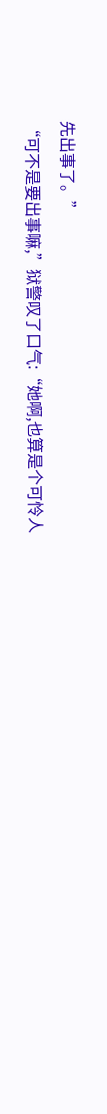先出事了。”
“可不是要出事嘛,”狱警叹了口气:“她啊,也算是个可怜人